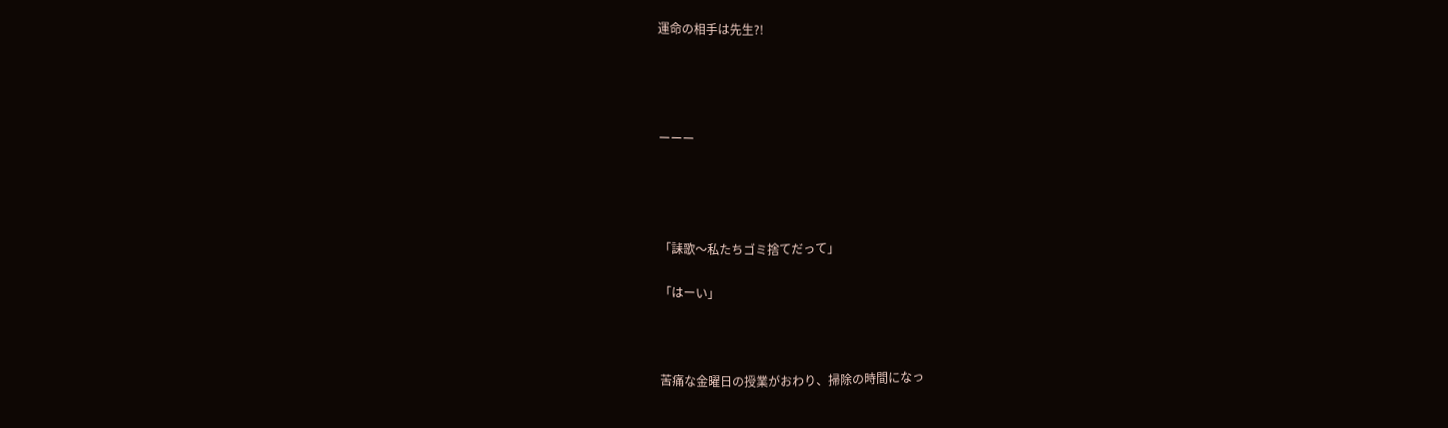運命の相手は先生?!




ーーー




「誄歌〜私たちゴミ捨てだって」

「はーい」



苦痛な金曜日の授業がおわり、掃除の時間になっ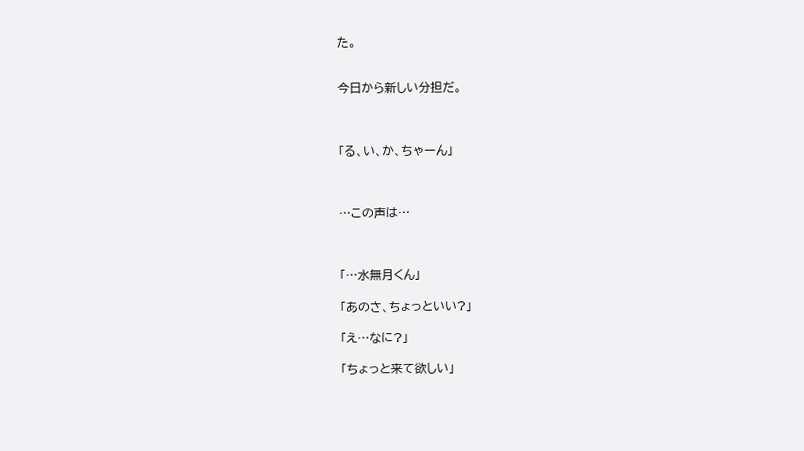た。


今日から新しい分担だ。



「る、い、か、ちゃーん」



…この声は…



「…水無月くん」

「あのさ、ちょっといい?」

「え…なに?」

「ちょっと来て欲しい」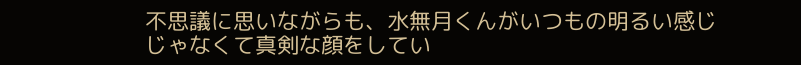不思議に思いながらも、水無月くんがいつもの明るい感じじゃなくて真剣な顔をしてい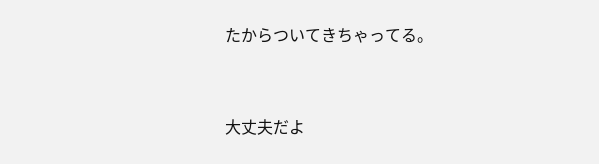たからついてきちゃってる。


大丈夫だよ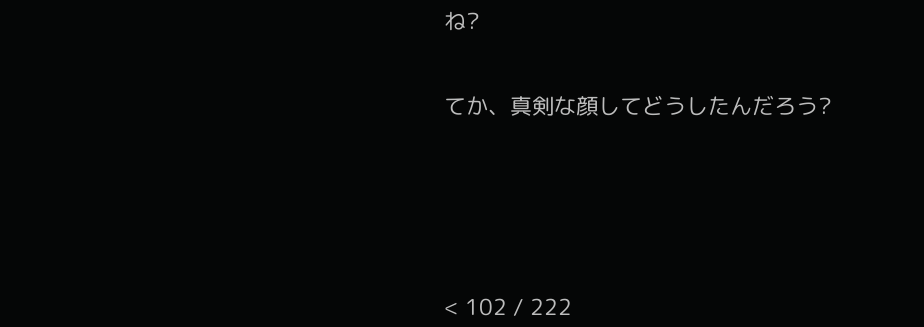ね?


てか、真剣な顔してどうしたんだろう?






< 102 / 222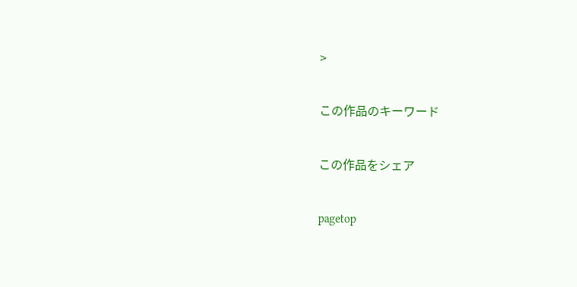>

この作品のキーワード

この作品をシェア

pagetop